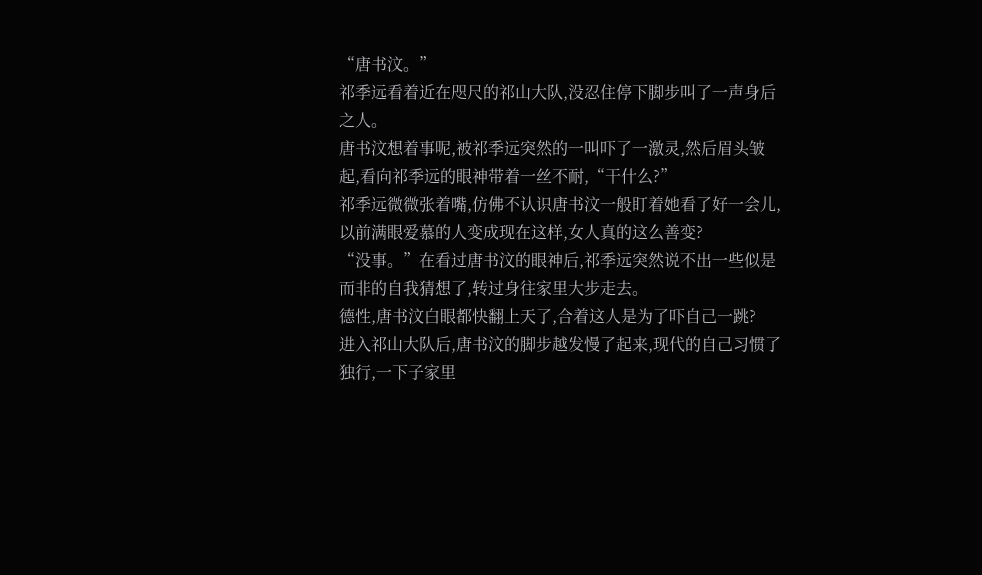“唐书汶。”
祁季远看着近在咫尺的祁山大队,没忍住停下脚步叫了一声身后之人。
唐书汶想着事呢,被祁季远突然的一叫吓了一激灵,然后眉头皱起,看向祁季远的眼神带着一丝不耐,“干什么?”
祁季远微微张着嘴,仿佛不认识唐书汶一般盯着她看了好一会儿,以前满眼爱慕的人变成现在这样,女人真的这么善变?
“没事。”在看过唐书汶的眼神后,祁季远突然说不出一些似是而非的自我猜想了,转过身往家里大步走去。
德性,唐书汶白眼都快翻上天了,合着这人是为了吓自己一跳?
进入祁山大队后,唐书汶的脚步越发慢了起来,现代的自己习惯了独行,一下子家里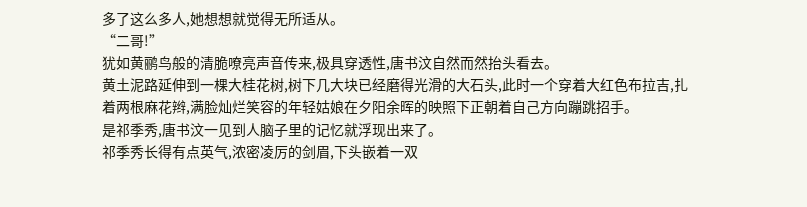多了这么多人,她想想就觉得无所适从。
“二哥!”
犹如黄鹂鸟般的清脆嘹亮声音传来,极具穿透性,唐书汶自然而然抬头看去。
黄土泥路延伸到一棵大桂花树,树下几大块已经磨得光滑的大石头,此时一个穿着大红色布拉吉,扎着两根麻花辫,满脸灿烂笑容的年轻姑娘在夕阳余晖的映照下正朝着自己方向蹦跳招手。
是祁季秀,唐书汶一见到人脑子里的记忆就浮现出来了。
祁季秀长得有点英气,浓密凌厉的剑眉,下头嵌着一双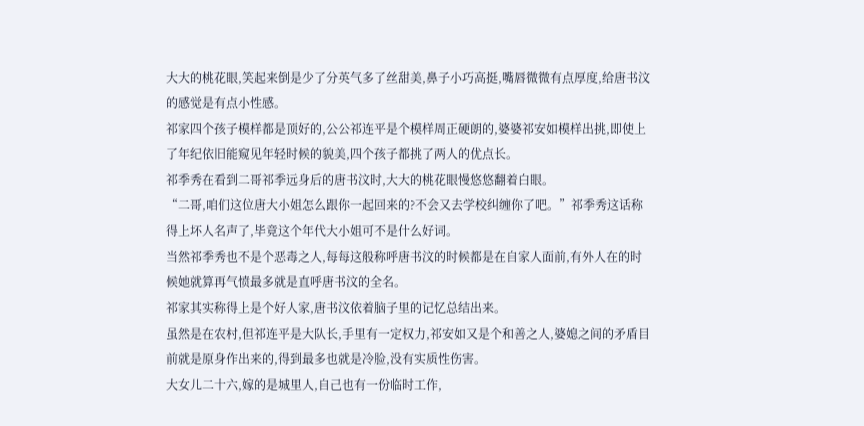大大的桃花眼,笑起来倒是少了分英气多了丝甜美,鼻子小巧高挺,嘴唇微微有点厚度,给唐书汶的感觉是有点小性感。
祁家四个孩子模样都是顶好的,公公祁连平是个模样周正硬朗的,婆婆祁安如模样出挑,即使上了年纪依旧能窥见年轻时候的貌美,四个孩子都挑了两人的优点长。
祁季秀在看到二哥祁季远身后的唐书汶时,大大的桃花眼慢悠悠翻着白眼。
“二哥,咱们这位唐大小姐怎么跟你一起回来的?不会又去学校纠缠你了吧。”祁季秀这话称得上坏人名声了,毕竟这个年代大小姐可不是什么好词。
当然祁季秀也不是个恶毒之人,每每这般称呼唐书汶的时候都是在自家人面前,有外人在的时候她就算再气愤最多就是直呼唐书汶的全名。
祁家其实称得上是个好人家,唐书汶依着脑子里的记忆总结出来。
虽然是在农村,但祁连平是大队长,手里有一定权力,祁安如又是个和善之人,婆媳之间的矛盾目前就是原身作出来的,得到最多也就是冷脸,没有实质性伤害。
大女儿二十六,嫁的是城里人,自己也有一份临时工作,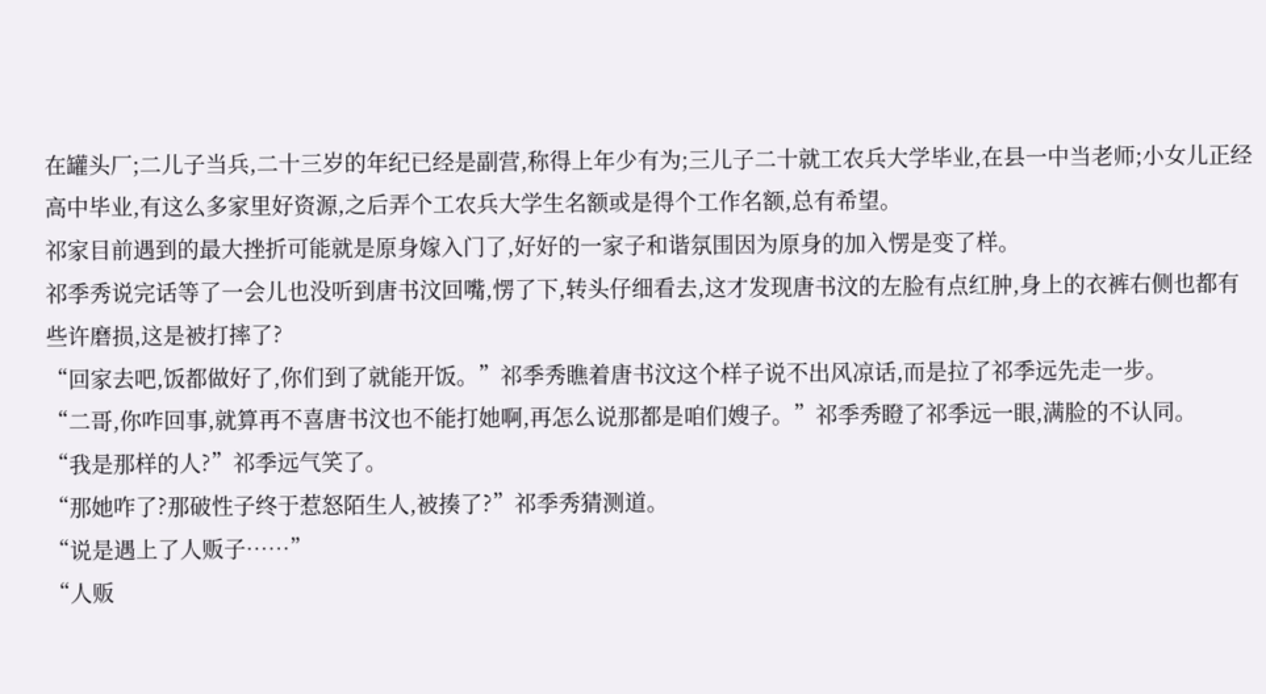在罐头厂;二儿子当兵,二十三岁的年纪已经是副营,称得上年少有为;三儿子二十就工农兵大学毕业,在县一中当老师;小女儿正经高中毕业,有这么多家里好资源,之后弄个工农兵大学生名额或是得个工作名额,总有希望。
祁家目前遇到的最大挫折可能就是原身嫁入门了,好好的一家子和谐氛围因为原身的加入愣是变了样。
祁季秀说完话等了一会儿也没听到唐书汶回嘴,愣了下,转头仔细看去,这才发现唐书汶的左脸有点红肿,身上的衣裤右侧也都有些许磨损,这是被打摔了?
“回家去吧,饭都做好了,你们到了就能开饭。”祁季秀瞧着唐书汶这个样子说不出风凉话,而是拉了祁季远先走一步。
“二哥,你咋回事,就算再不喜唐书汶也不能打她啊,再怎么说那都是咱们嫂子。”祁季秀瞪了祁季远一眼,满脸的不认同。
“我是那样的人?”祁季远气笑了。
“那她咋了?那破性子终于惹怒陌生人,被揍了?”祁季秀猜测道。
“说是遇上了人贩子……”
“人贩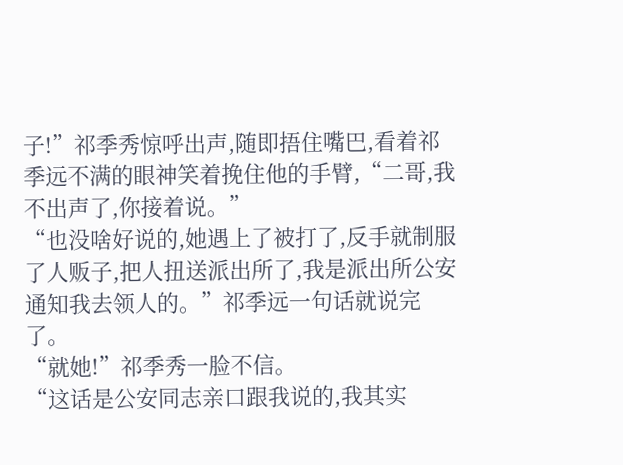子!”祁季秀惊呼出声,随即捂住嘴巴,看着祁季远不满的眼神笑着挽住他的手臂,“二哥,我不出声了,你接着说。”
“也没啥好说的,她遇上了被打了,反手就制服了人贩子,把人扭送派出所了,我是派出所公安通知我去领人的。”祁季远一句话就说完了。
“就她!”祁季秀一脸不信。
“这话是公安同志亲口跟我说的,我其实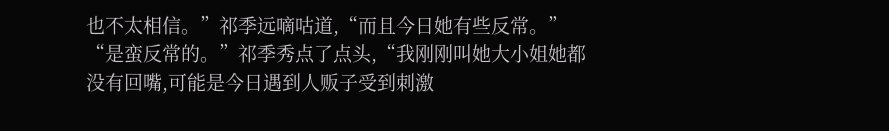也不太相信。”祁季远嘀咕道,“而且今日她有些反常。”
“是蛮反常的。”祁季秀点了点头,“我刚刚叫她大小姐她都没有回嘴,可能是今日遇到人贩子受到刺激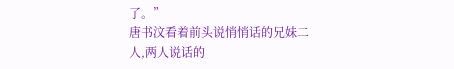了。”
唐书汶看着前头说悄悄话的兄妹二人,两人说话的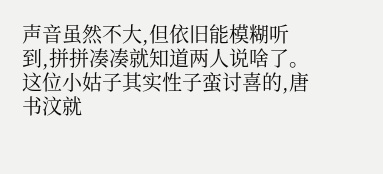声音虽然不大,但依旧能模糊听到,拼拼凑凑就知道两人说啥了。
这位小姑子其实性子蛮讨喜的,唐书汶就